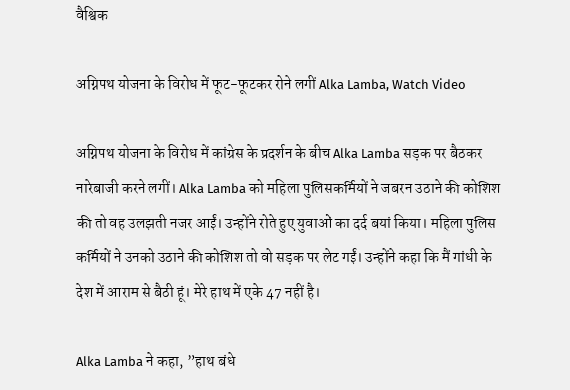वैश्विक

अग्निपथ योजना के विरोध में फूट-फूटकर रोने लगीं Alka Lamba, Watch Video

अग्निपथ योजना के विरोध में कांग्रेस के प्रदर्शन के बीच Alka Lamba सड़क पर बैठकर नारेबाजी करने लगीं। Alka Lamba को महिला पुलिसकर्मियों ने जबरन उठाने की कोशिश की तो वह उलझती नजर आईं। उन्होंने रोते हुए युवाओं का दर्द बयां किया। महिला पुलिस कर्मियों ने उनको उठाने की कोशिश तो वो सड़क पर लेट गईं। उन्होंने कहा कि मैं गांधी के देश में आराम से बैठी हूं। मेरे हाथ में एके 47 नहीं है।

Alka Lamba ने कहा, ”हाथ बंधे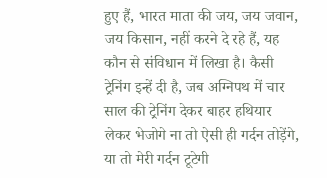हुए हैं, भारत माता की जय, जय जवान, जय किसान, नहीं करने दे रहे हैं, यह कौन से संविधान में लिखा है। कैसी ट्रेनिंग इन्हें दी है, जब अग्निपथ में चार साल की ट्रेनिंग देकर बाहर हथियार लेकर भेजोगे ना तो ऐसी ही गर्दन तोड़ेंगे, या तो मेरी गर्दन टूटेगी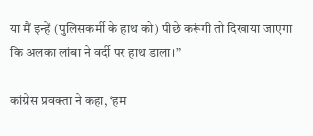या मैं इन्हें (पुलिसकर्मी के हाथ को) पीछे करूंगी तो दिखाया जाएगा कि अलका लांबा ने वर्दी पर हाथ डाला।”

कांग्रेस प्रवक्ता ने कहा, ‘हम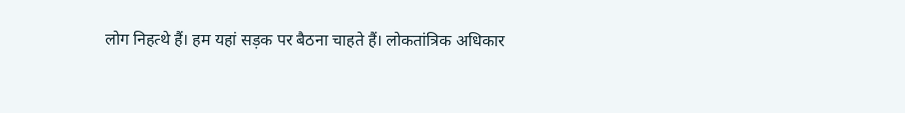लोग निहत्थे हैं। हम यहां सड़क पर बैठना चाहते हैं। लोकतांत्रिक अधिकार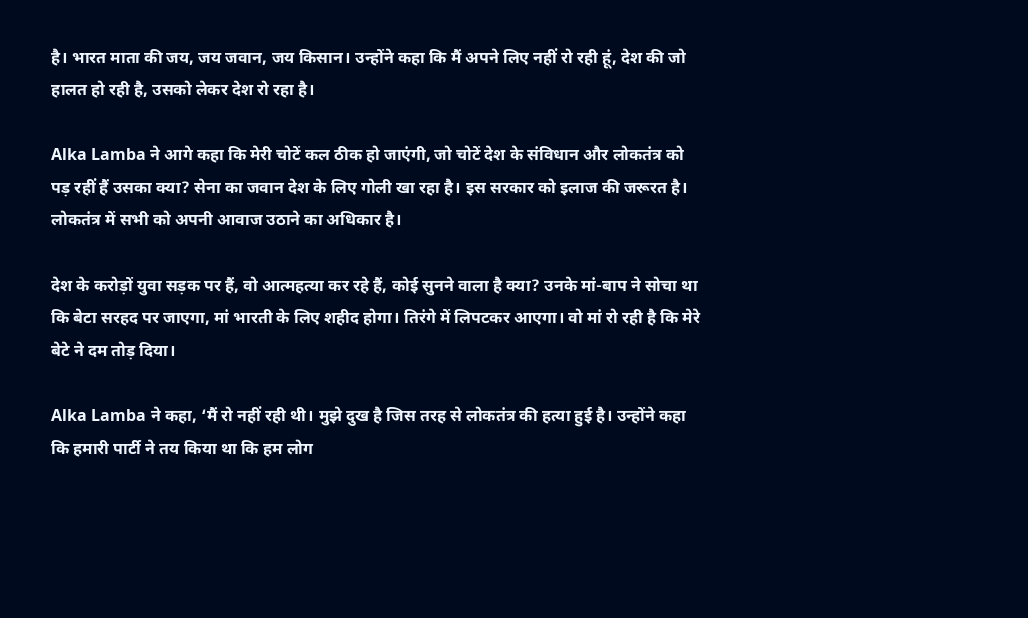है। भारत माता की जय, जय जवान, जय किसान। उन्होंने कहा कि मैं अपने लिए नहीं रो रही हूं, देश की जो हालत हो रही है, उसको लेकर देश रो रहा है।

Alka Lamba ने आगे कहा कि मेरी चोटें कल ठीक हो जाएंगी, जो चोटें देश के संविधान और लोकतंत्र को पड़ रहीं हैं उसका क्या? सेना का जवान देश के लिए गोली खा रहा है। इस सरकार को इलाज की जरूरत है। लोकतंत्र में सभी को अपनी आवाज उठाने का अधिकार है।

देश के करोड़ों युवा सड़क पर हैं, वो आत्महत्या कर रहे हैं, कोई सुनने वाला है क्या? उनके मां-बाप ने सोचा था कि बेटा सरहद पर जाएगा, मां भारती के लिए शहीद होगा। तिरंगे में लिपटकर आएगा। वो मां रो रही है कि मेरे बेटे ने दम तोड़ दिया।

Alka Lamba ने कहा, ‘मैं रो नहीं रही थी। मुझे दुख है जिस तरह से लोकतंत्र की हत्या हुई है। उन्होंने कहा कि हमारी पार्टी ने तय किया था कि हम लोग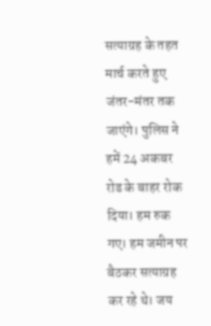सत्याग्रह के तहत मार्च करते हुए जंतर-मंतर तक जाएंगे। पुलिस ने हमें 24 अकबर रोड के बाहर रोक दिया। हम रुक गए। हम जमीन पर बैठकर सत्याग्रह कर रहे थे। जय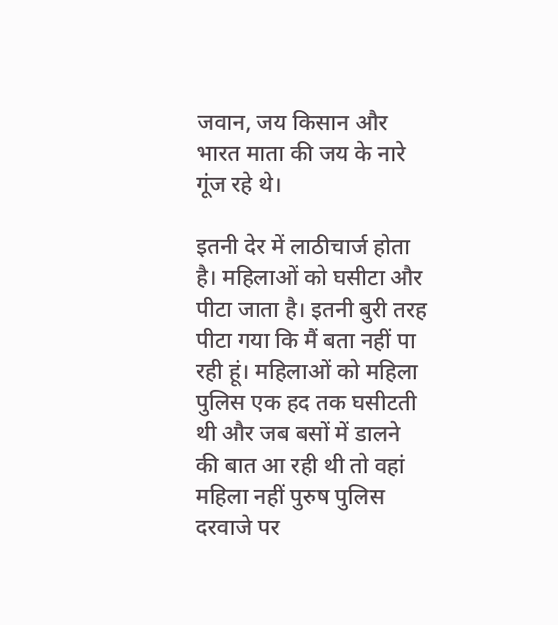जवान, जय किसान और भारत माता की जय के नारे गूंज रहे थे।

इतनी देर में लाठीचार्ज होता है। महिलाओं को घसीटा और पीटा जाता है। इतनी बुरी तरह पीटा गया कि मैं बता नहीं पा रही हूं। महिलाओं को महिला पुलिस एक हद तक घसीटती थी और जब बसों में डालने की बात आ रही थी तो वहां महिला नहीं पुरुष पुलिस दरवाजे पर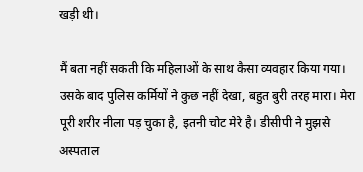खड़ी थी।

मैं बता नहीं सकती कि महिलाओं के साथ कैसा व्यवहार किया गया। उसके बाद पुलिस कर्मियों ने कुछ नहीं देखा, बहुत बुरी तरह मारा। मेरा पूरी शरीर नीला पड़ चुका है, इतनी चोट मेरे है। डीसीपी ने मुझसे अस्पताल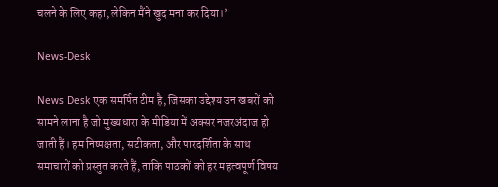चलने के लिए कहा, लेकिन मैंने खुद मना कर दिया।’

News-Desk

News Desk एक समर्पित टीम है, जिसका उद्देश्य उन खबरों को सामने लाना है जो मुख्यधारा के मीडिया में अक्सर नजरअंदाज हो जाती हैं। हम निष्पक्षता, सटीकता, और पारदर्शिता के साथ समाचारों को प्रस्तुत करते हैं, ताकि पाठकों को हर महत्वपूर्ण विषय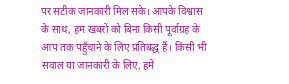पर सटीक जानकारी मिल सके। आपके विश्वास के साथ, हम खबरों को बिना किसी पूर्वाग्रह के आप तक पहुँचाने के लिए प्रतिबद्ध हैं। किसी भी सवाल या जानकारी के लिए, हमें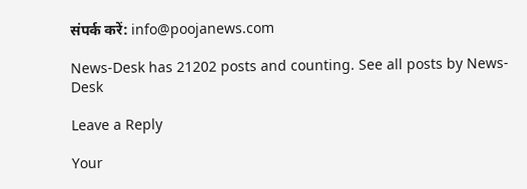संपर्क करें: info@poojanews.com

News-Desk has 21202 posts and counting. See all posts by News-Desk

Leave a Reply

Your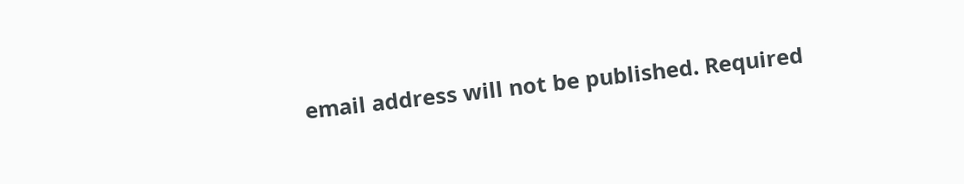email address will not be published. Required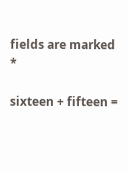fields are marked *

sixteen + fifteen =